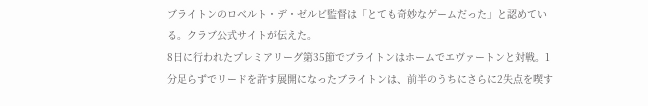ブライトンのロベルト・デ・ゼルビ監督は「とても奇妙なゲームだった」と認めている。クラブ公式サイトが伝えた。
8日に行われたプレミアリーグ第35節でブライトンはホームでエヴァートンと対戦。1分足らずでリードを許す展開になったブライトンは、前半のうちにさらに2失点を喫す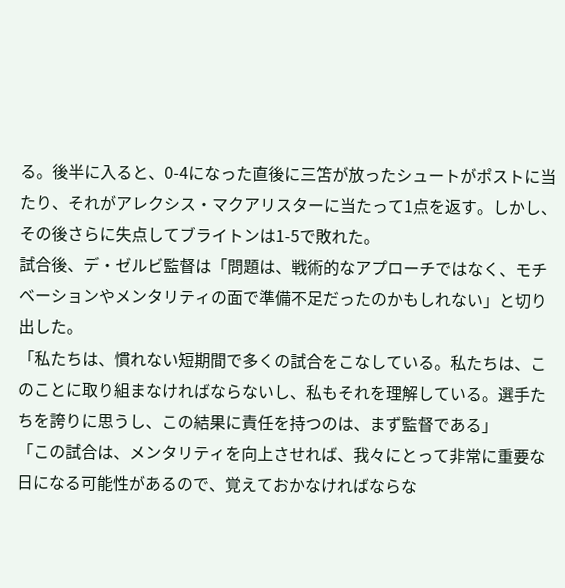る。後半に入ると、0-4になった直後に三笘が放ったシュートがポストに当たり、それがアレクシス・マクアリスターに当たって1点を返す。しかし、その後さらに失点してブライトンは1-5で敗れた。
試合後、デ・ゼルビ監督は「問題は、戦術的なアプローチではなく、モチベーションやメンタリティの面で準備不足だったのかもしれない」と切り出した。
「私たちは、慣れない短期間で多くの試合をこなしている。私たちは、このことに取り組まなければならないし、私もそれを理解している。選手たちを誇りに思うし、この結果に責任を持つのは、まず監督である」
「この試合は、メンタリティを向上させれば、我々にとって非常に重要な日になる可能性があるので、覚えておかなければならな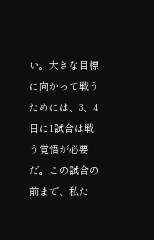い。大きな目標に向かって戦うためには、3、4日に1試合は戦う覚悟が必要だ。この試合の前まで、私た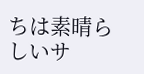ちは素晴らしいサ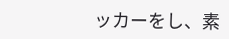ッカーをし、素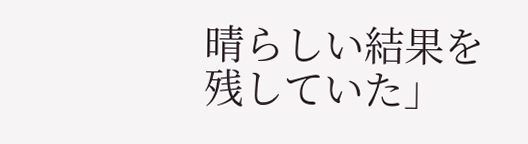晴らしい結果を残していた」